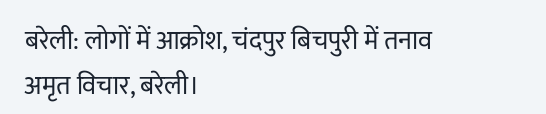बरेली: लोगों में आक्रोश, चंदपुर बिचपुरी में तनाव
अमृत विचार, बरेली।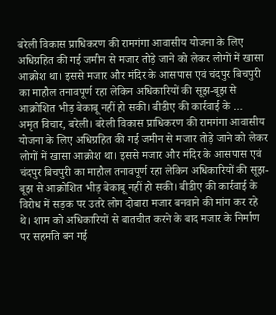बरेली विकास प्राधिकरण की रामगंगा आवासीय योजना के लिए अधिग्रहित की गई जमीन से मजार तोड़े जाने को लेकर लोगों में खासा आक्रोश था। इससे मजार और मंदिर के आसपास एवं चंदपुर बिचपुरी का माहौल तनावपूर्ण रहा लेकिन अधिकारियों की सूझ-बूझ से आक्रोशित भीड़ बेकाबू नहीं हो सकी। बीडीए की कार्रवाई के …
अमृत विचार, बरेली। बरेली विकास प्राधिकरण की रामगंगा आवासीय योजना के लिए अधिग्रहित की गई जमीन से मजार तोड़े जाने को लेकर लोगों में खासा आक्रोश था। इससे मजार और मंदिर के आसपास एवं चंदपुर बिचपुरी का माहौल तनावपूर्ण रहा लेकिन अधिकारियों की सूझ-बूझ से आक्रोशित भीड़ बेकाबू नहीं हो सकी। बीडीए की कार्रवाई के विरोध में सड़क पर उतरे लोग दोबारा मजार बनवाने की मांग कर रहे थे। शाम को अधिकारियों से बातचीत करने के बाद मजार के निर्माण पर सहमति बन गई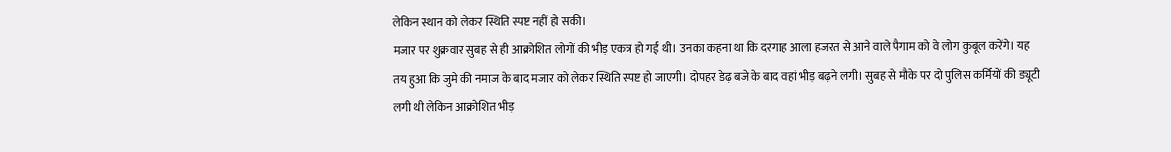लेकिन स्थान को लेकर स्थिति स्पष्ट नहीं हो सकी।
मजार पर शुक्रवार सुबह से ही आक्रोशित लोगों की भीड़ एकत्र हो गई थी। उनका कहना था कि दरगाह आला हजरत से आने वाले पैगाम को वे लोग कुबूल करेंगे। यह तय हुआ कि जुमे की नमाज के बाद मजार को लेकर स्थिति स्पष्ट हो जाएगी। दोपहर डेढ़ बजे के बाद वहां भीड़ बढ़ने लगी। सुबह से मौके पर दो पुलिस कर्मियों की ड्यूटी लगी थी लेकिन आक्रोशित भीड़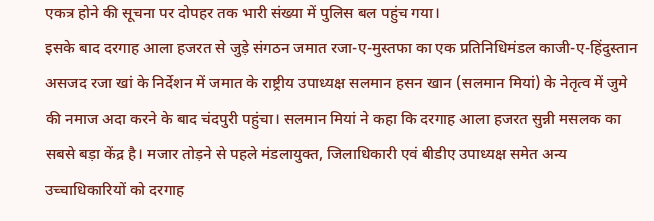एकत्र होने की सूचना पर दोपहर तक भारी संख्या में पुलिस बल पहुंच गया।
इसके बाद दरगाह आला हजरत से जुड़े संगठन जमात रजा-ए-मुस्तफा का एक प्रतिनिधिमंडल काजी-ए-हिंदुस्तान असजद रजा खां के निर्देशन में जमात के राष्ट्रीय उपाध्यक्ष सलमान हसन खान (सलमान मियां) के नेतृत्व में जुमे की नमाज अदा करने के बाद चंदपुरी पहुंचा। सलमान मियां ने कहा कि दरगाह आला हजरत सुन्नी मसलक का सबसे बड़ा केंद्र है। मजार तोड़ने से पहले मंडलायुक्त, जिलाधिकारी एवं बीडीए उपाध्यक्ष समेत अन्य उच्चाधिकारियों को दरगाह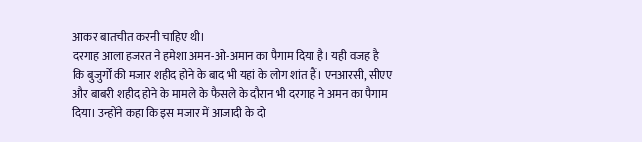आकर बातचीत करनी चाहिए थी।
दरगाह आला हजरत ने हमेशा अमन-ओ-अमान का पैगाम दिया है। यही वजह है कि बुजुर्गों की मजार शहीद होने के बाद भी यहां के लोग शांत हैं। एनआरसी, सीएए और बाबरी शहीद होने के मामले के फैसले के दौरान भी दरगाह ने अमन का पैगाम दिया। उन्होंने कहा कि इस मजार में आजादी के दो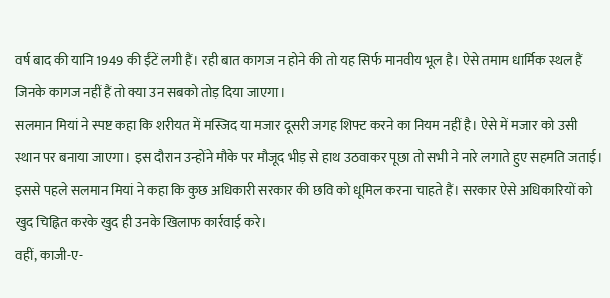वर्ष बाद की यानि 1949 की ईंटें लगी हैं। रही बात कागज न होने की तो यह सिर्फ मानवीय भूल है। ऐसे तमाम धार्मिक स्थल हैं जिनके कागज नहीं हैं तो क्या उन सबको तोड़ दिया जाएगा।
सलमान मियां ने स्पष्ट कहा कि शरीयत में मस्जिद या मजार दूसरी जगह शिफ्ट करने का नियम नहीं है। ऐसे में मजार को उसी स्थान पर बनाया जाएगा। इस दौरान उन्होंने मौके पर मौजूद भीड़ से हाथ उठवाकर पूछा तो सभी ने नारे लगाते हुए सहमति जताई। इससे पहले सलमान मियां ने कहा कि कुछ अधिकारी सरकार की छवि को धूमिल करना चाहते हैं। सरकार ऐसे अधिकारियों को खुद चिह्नित करके खुद ही उनके खिलाफ कार्रवाई करे।
वहीं, काजी-ए-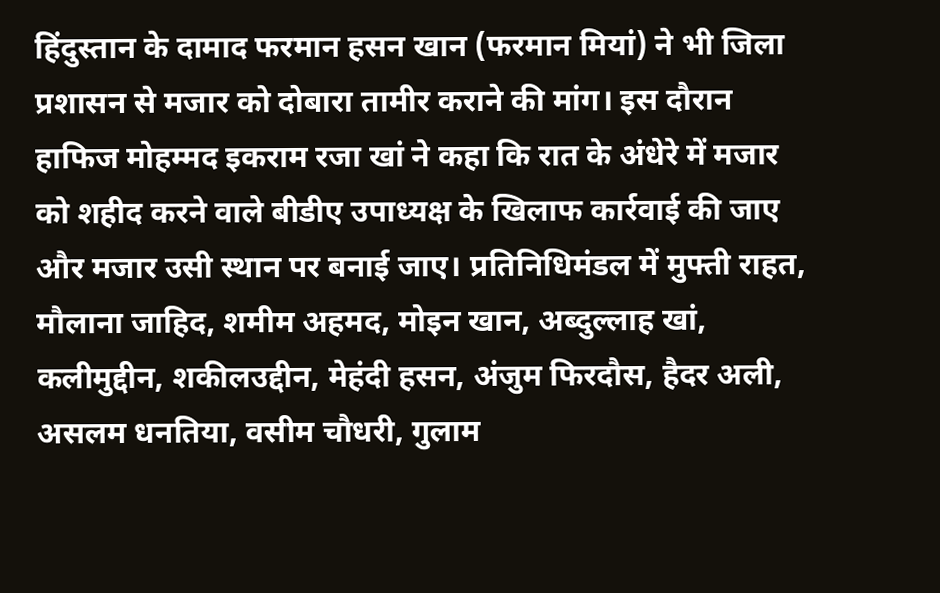हिंदुस्तान के दामाद फरमान हसन खान (फरमान मियां) ने भी जिला प्रशासन से मजार को दोबारा तामीर कराने की मांग। इस दौरान हाफिज मोहम्मद इकराम रजा खां ने कहा कि रात के अंधेरे में मजार को शहीद करने वाले बीडीए उपाध्यक्ष के खिलाफ कार्रवाई की जाए और मजार उसी स्थान पर बनाई जाए। प्रतिनिधिमंडल में मुफ्ती राहत, मौलाना जाहिद, शमीम अहमद, मोइन खान, अब्दुल्लाह खां, कलीमुद्दीन, शकीलउद्दीन, मेहंदी हसन, अंजुम फिरदौस, हैदर अली, असलम धनतिया, वसीम चौधरी, गुलाम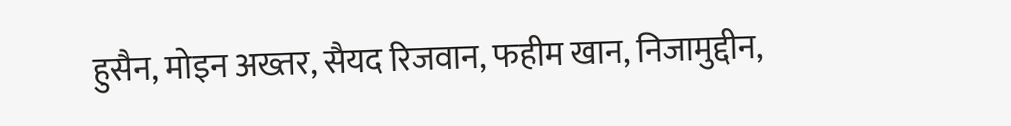हुसैन, मोइन अख्तर, सैयद रिजवान, फहीम खान, निजामुद्दीन,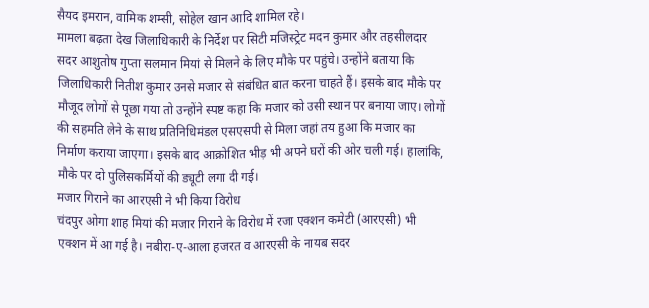सैयद इमरान, वामिक शम्सी, सोहेल खान आदि शामिल रहे।
मामला बढ़ता देख जिलाधिकारी के निर्देश पर सिटी मजिस्ट्रेट मदन कुमार और तहसीलदार सदर आशुतोष गुप्ता सलमान मियां से मिलने के लिए मौके पर पहुंचे। उन्होंने बताया कि जिलाधिकारी नितीश कुमार उनसे मजार से संबंधित बात करना चाहते हैं। इसके बाद मौके पर मौजूद लोगों से पूछा गया तो उन्होंने स्पष्ट कहा कि मजार को उसी स्थान पर बनाया जाए। लोगों की सहमति लेने के साथ प्रतिनिधिमंडल एसएसपी से मिला जहां तय हुआ कि मजार का निर्माण कराया जाएगा। इसके बाद आक्रोशित भीड़ भी अपने घरों की ओर चली गई। हालांकि, मौके पर दो पुलिसकर्मियों की ड्यूटी लगा दी गई।
मजार गिराने का आरएसी ने भी किया विरोध
चंदपुर ओगा शाह मियां की मजार गिराने के विरोध में रजा एक्शन कमेटी (आरएसी) भी एक्शन में आ गई है। नबीरा-ए-आला हजरत व आरएसी के नायब सदर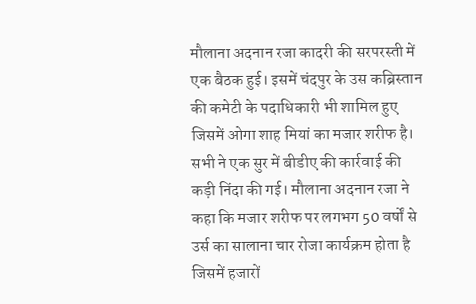मौलाना अदनान रजा कादरी की सरपरस्ती में एक बैठक हुई। इसमें चंदपुर के उस कब्रिस्तान की कमेटी के पदाधिकारी भी शामिल हुए जिसमें ओगा शाह मियां का मजार शरीफ है।
सभी ने एक सुर में बीडीए की कार्रवाई की कड़ी निंदा की गई। मौलाना अदनान रजा ने कहा कि मजार शरीफ पर लगभग 50 वर्षों से उर्स का सालाना चार रोजा कार्यक्रम होता है जिसमें हजारों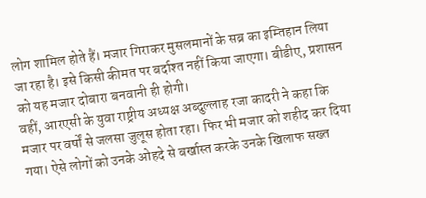लोग शामिल होते हैं। मजार गिराकर मुसलमानों के सब्र का इम्तिहान लिया जा रहा है। इसे किसी कीमत पर बर्दाश्त नहीं किया जाएगा। बीडीए, प्रशासन को यह मजार दोबारा बनवानी ही होगी।
वहीं, आरएसी के युवा राष्ट्रीय अध्यक्ष अब्दुल्लाह रजा कादरी ने कहा कि मजार पर वर्षों से जलसा जुलूस होता रहा। फिर भी मजार को शहीद कर दिया गया। ऐसे लोगों को उनके ओहदे से बर्खास्त करके उनके खिलाफ सख्त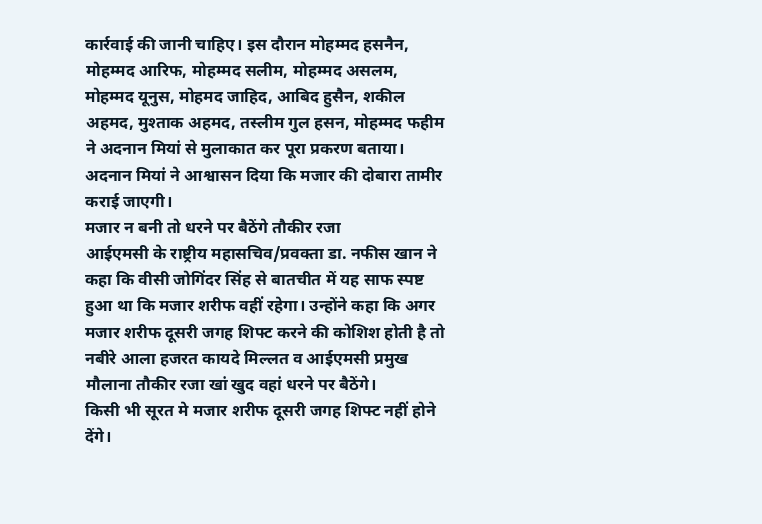कार्रवाई की जानी चाहिए। इस दौरान मोहम्मद हसनैन, मोहम्मद आरिफ, मोहम्मद सलीम, मोहम्मद असलम, मोहम्मद यूनुस, मोहमद जाहिद, आबिद हुसैन, शकील अहमद, मुश्ताक अहमद, तस्लीम गुल हसन, मोहम्मद फहीम ने अदनान मियां से मुलाकात कर पूरा प्रकरण बताया। अदनान मियां ने आश्वासन दिया कि मजार की दोबारा तामीर कराई जाएगी।
मजार न बनी तो धरने पर बैठेंगे तौकीर रजा
आईएमसी के राष्ट्रीय महासचिव/प्रवक्ता डा. नफीस खान ने कहा कि वीसी जोगिंदर सिंह से बातचीत में यह साफ स्पष्ट हुआ था कि मजार शरीफ वहीं रहेगा। उन्होंने कहा कि अगर मजार शरीफ दूसरी जगह शिफ्ट करने की कोशिश होती है तो नबीरे आला हजरत कायदे मिल्लत व आईएमसी प्रमुख मौलाना तौकीर रजा खां खुद वहां धरने पर बैठेंगे।
किसी भी सूरत मे मजार शरीफ दूसरी जगह शिफ्ट नहीं होने देंगे।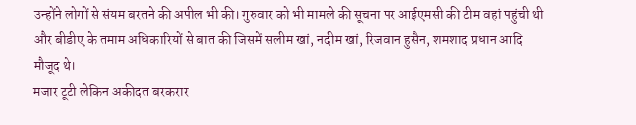उन्होंने लोगों से संयम बरतने की अपील भी की। गुरुवार को भी मामले की सूचना पर आईएमसी की टीम वहां पहुंची थी और बीडीए के तमाम अधिकारियों से बात की जिसमें सलीम खां, नदीम खां, रिजवान हुसैन, शमशाद प्रधान आदि मौजूद थे।
मजार टूटी लेकिन अकीदत बरकरार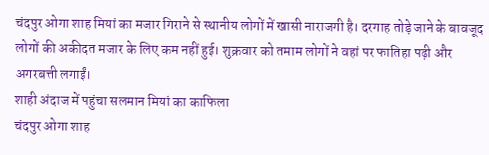चंदपुर ओगा शाह मियां का मजार गिराने से स्थानीय लोगों में खासी नाराजगी है। दरगाह तोड़े जाने के बावजूद लोगों की अकीदत मजार के लिए कम नहीं हुई। शुक्रवार को तमाम लोगों ने वहां पर फातिहा पढ़ी और अगरबत्ती लगाईं।
शाही अंदाज में पहुंचा सलमान मियां का काफिला
चंदपुर ओगा शाह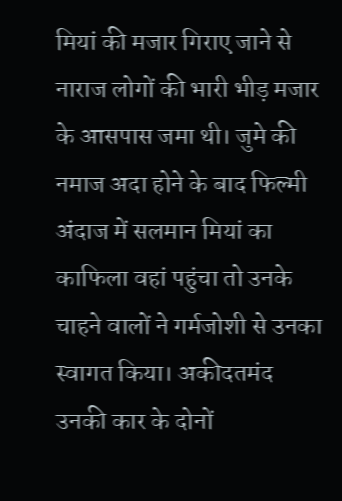मियां की मजार गिराए जाने से नाराज लोगों की भारी भीड़ मजार के आसपास जमा थी। जुमे की नमाज अदा होने के बाद फिल्मी अंदाज में सलमान मियां का काफिला वहां पहुंचा तो उनके चाहने वालों ने गर्मजोशी से उनका स्वागत किया। अकीदतमंद उनकी कार के दोनों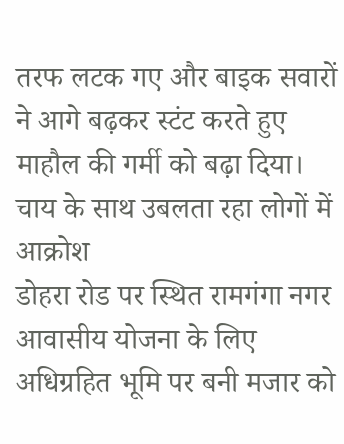तरफ लटक गए और बाइक सवारों ने आगे बढ़कर स्टंट करते हुए माहौल की गर्मी को बढ़ा दिया।
चाय के साथ उबलता रहा लोगों में आक्रोश
डोहरा रोड पर स्थित रामगंगा नगर आवासीय योजना के लिए अधिग्रहित भूमि पर बनी मजार को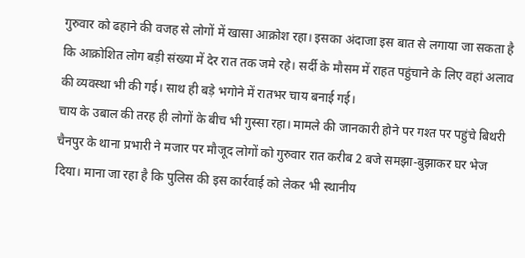गुरुवार को ढहाने की वजह से लोगों में खासा आक्रोश रहा। इसका अंदाजा इस बात से लगाया जा सकता है कि आक्रोशित लोग बड़ी संख्या में देर रात तक जमे रहे। सर्दी के मौसम में राहत पहुंचाने के लिए वहां अलाव की व्यवस्था भी की गई। साथ ही बड़े भगोने में रातभर चाय बनाई गई।
चाय के उबाल की तरह ही लोगों के बीच भी गुस्सा रहा। मामले की जानकारी होने पर गश्त पर पहुंचे बिथरी चैनपुर के थाना प्रभारी ने मजार पर मौजूद लोगों को गुरुवार रात करीब 2 बजे समझा-बुझाकर घर भेज दिया। माना जा रहा है कि पुलिस की इस कार्रवाई को लेकर भी स्थानीय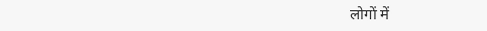लोगों में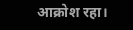आक्रोश रहा।